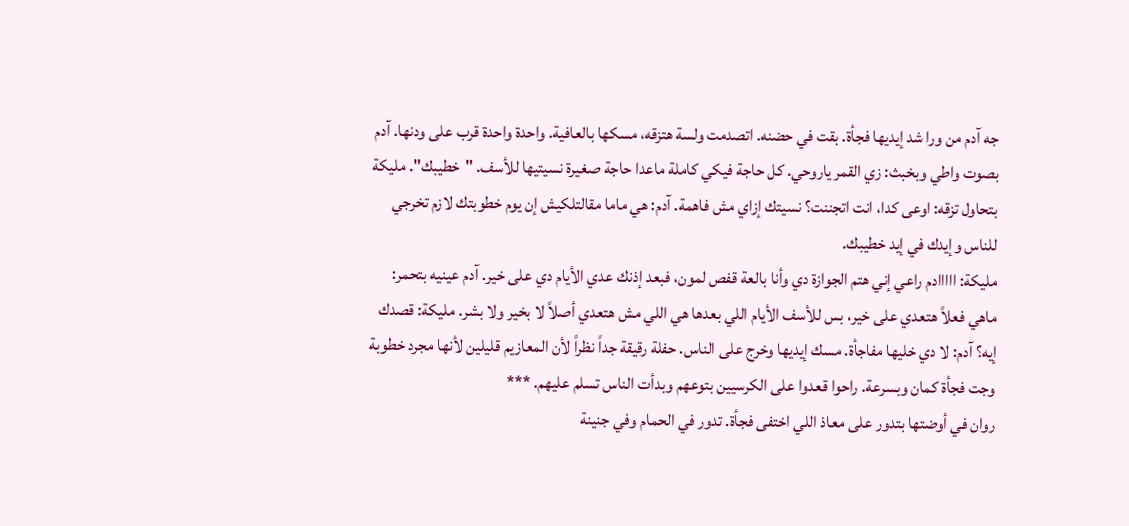جه آدم من ورا شد إيديها فجأة. بقت في حضنه. اتصدمت ولسة هتزقه، مسكها بالعافية. واحدة واحدة قرب على ودنها. آدم بصوت واطي وبخبث: زي القمر ياروحي. كل حاجة فيكي كاملة ماعدا حاجة صغيرة نسيتيها للأسف. "خطيبك". مليكة بتحاول تزقه: اوعى كدا، انت اتجننت؟ نسيتك إزاي مش فاهمة. آدم: هي ماما مقالتلكيش إن يوم خطوبتك لازم تخرجي للناس وإيدك في إيد خطيبك.
مليكة: ااااادم راعي إني هتم الجوازة دي وأنا بالعة قفص لمون، فبعد إذنك عدي الأيام دي على خير. آدم عينيه بتحمر: ماهي فعلاً هتعدي على خير، بس للأسف الأيام اللي بعدها هي اللي مش هتعدي أصلاً لا بخير ولا بشر. مليكة: قصدك إيه؟ آدم: لا دي خليها مفاجأة. مسك إيديها وخرج على الناس. حفلة رقيقة جداً نظراً لأن المعازيم قليلين لأنها مجرد خطوبة وجت فجأة كمان وبسرعة. راحوا قعدوا على الكرسيين بتوعهم وبدأت الناس تسلم عليهم. ***
روان في أوضتها بتدور على معاذ اللي اختفى فجأة. تدور في الحمام وفي جنينة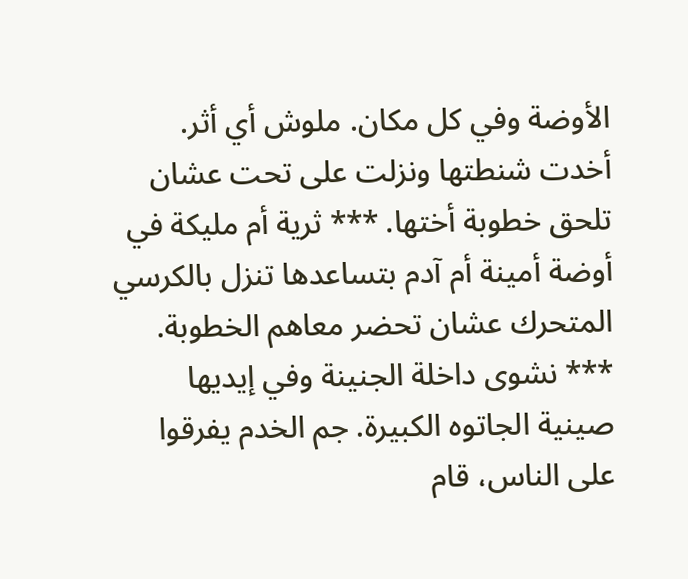الأوضة وفي كل مكان. ملوش أي أثر. أخدت شنطتها ونزلت على تحت عشان تلحق خطوبة أختها. *** ثرية أم مليكة في أوضة أمينة أم آدم بتساعدها تنزل بالكرسي المتحرك عشان تحضر معاهم الخطوبة. *** نشوى داخلة الجنينة وفي إيديها صينية الجاتوه الكبيرة. جم الخدم يفرقوا على الناس، قام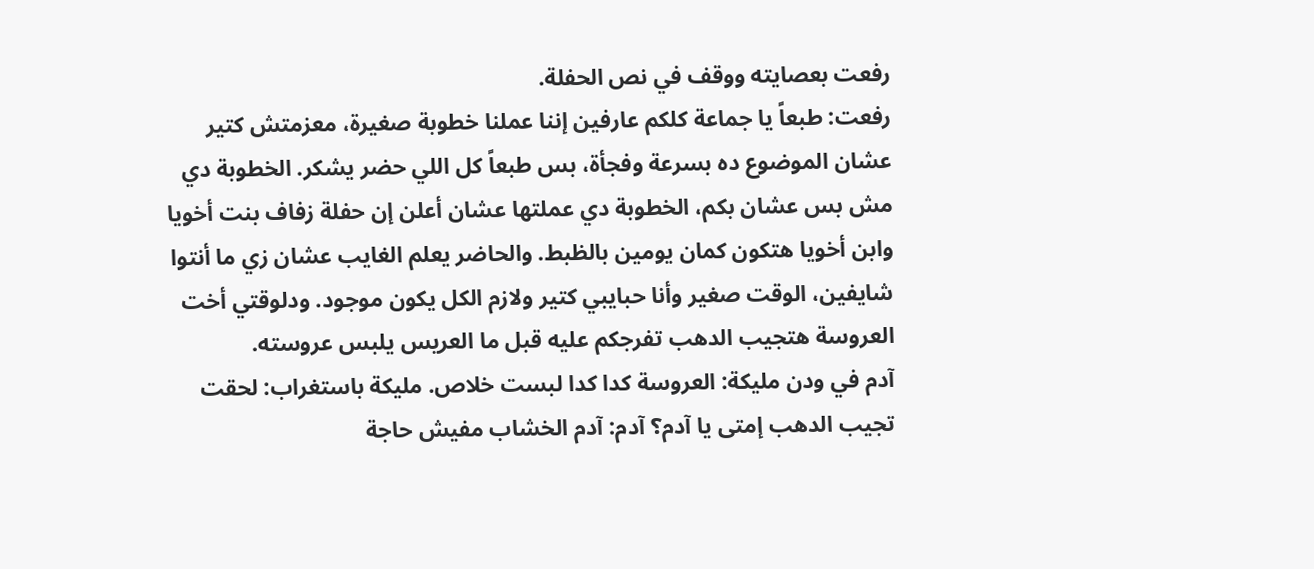رفعت بعصايته ووقف في نص الحفلة.
رفعت: طبعاً يا جماعة كلكم عارفين إننا عملنا خطوبة صغيرة، معزمتش كتير عشان الموضوع ده بسرعة وفجأة، بس طبعاً كل اللي حضر يشكر. الخطوبة دي مش بس عشان بكم، الخطوبة دي عملتها عشان أعلن إن حفلة زفاف بنت أخويا وابن أخويا هتكون كمان يومين بالظبط. والحاضر يعلم الغايب عشان زي ما أنتوا شايفين، الوقت صغير وأنا حبايبي كتير ولازم الكل يكون موجود. ودلوقتي أخت العروسة هتجيب الدهب تفرجكم عليه قبل ما العريس يلبس عروسته.
آدم في ودن مليكة: العروسة كدا كدا لبست خلاص. مليكة باستغراب: لحقت تجيب الدهب إمتى يا آدم؟ آدم: آدم الخشاب مفيش حاجة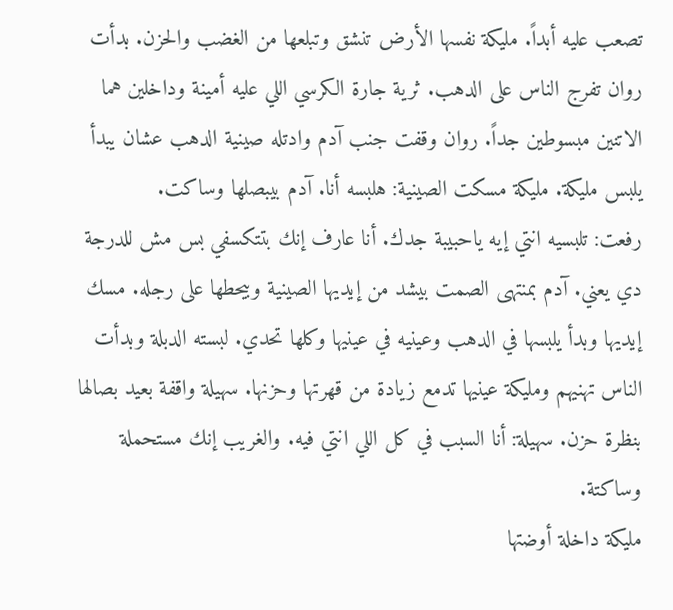تصعب عليه أبداً. مليكة نفسها الأرض تنشق وتبلعها من الغضب والحزن. بدأت روان تفرج الناس على الدهب. ثرية جارة الكرسي اللي عليه أمينة وداخلين هما الاتنين مبسوطين جداً. روان وقفت جنب آدم وادتله صينية الدهب عشان يبدأ يلبس مليكة. مليكة مسكت الصينية: هلبسه أنا. آدم بيبصلها وساكت.
رفعت: تلبسيه انتي إيه ياحبيبة جدك. أنا عارف إنك بتتكسفي بس مش للدرجة دي يعني. آدم بمنتهى الصمت بيشد من إيديها الصينية وبيحطها على رجله. مسك إيديها وبدأ يلبسها في الدهب وعينيه في عينيها وكلها تحدي. لبسته الدبلة وبدأت الناس تهنيهم ومليكة عينيها تدمع زيادة من قهرتها وحزنها. سهيلة واقفة بعيد بصالها بنظرة حزن. سهيلة: أنا السبب في كل اللي انتي فيه. والغريب إنك مستحملة وساكتة.
مليكة داخلة أوضتها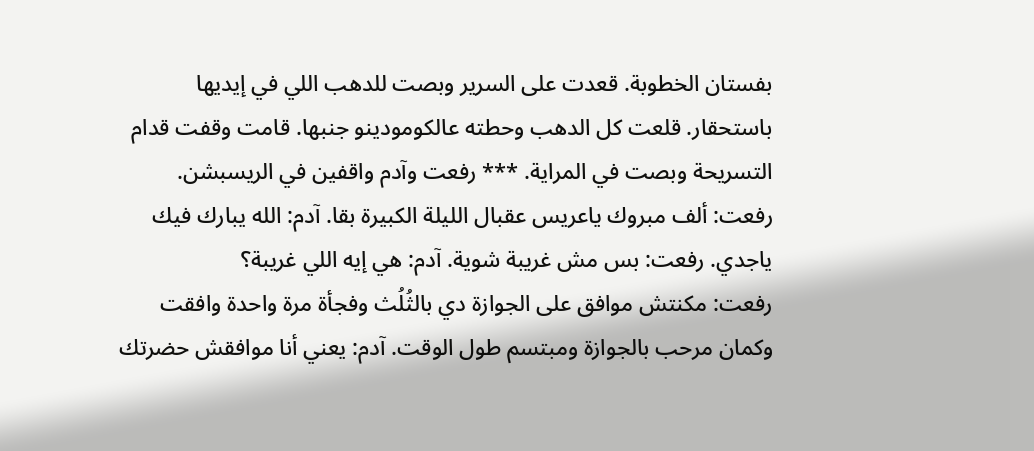بفستان الخطوبة. قعدت على السرير وبصت للدهب اللي في إيديها باستحقار. قلعت كل الدهب وحطته عالكومودينو جنبها. قامت وقفت قدام التسريحة وبصت في المراية. *** رفعت وآدم واقفين في الريسبشن. رفعت: ألف مبروك ياعريس عقبال الليلة الكبيرة بقا. آدم: الله يبارك فيك ياجدي. رفعت: بس مش غريبة شوية. آدم: هي إيه اللي غريبة؟
رفعت: مكنتش موافق على الجوازة دي بالثُلُث وفجأة مرة واحدة وافقت وكمان مرحب بالجوازة ومبتسم طول الوقت. آدم: يعني أنا موافقش حضرتك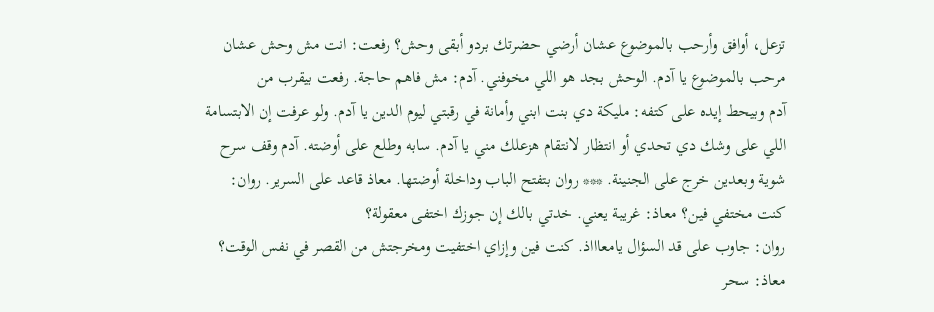تزعل، أوافق وأرحب بالموضوع عشان أرضي حضرتك بردو أبقى وحش؟ رفعت: انت مش وحش عشان مرحب بالموضوع يا آدم. الوحش بجد هو اللي مخوفني. آدم: مش فاهم حاجة. رفعت بيقرب من
آدم وبيحط إيده على كتفه: مليكة دي بنت ابني وأمانة في رقبتي ليوم الدين يا آدم. ولو عرفت إن الابتسامة اللي على وشك دي تحدي أو انتظار لانتقام هزعلك مني يا آدم. سابه وطلع على أوضته. آدم وقف سرح شوية وبعدين خرج على الجنينة. *** روان بتفتح الباب وداخلة أوضتها. معاذ قاعد على السرير. روان: كنت مختفي فين؟ معاذ: غريبة يعني. خدتي بالك إن جوزك اختفى معقولة؟
روان: جاوب على قد السؤال يامعاااذ. كنت فين وإزاي اختفيت ومخرجتش من القصر في نفس الوقت؟ معاذ: سحر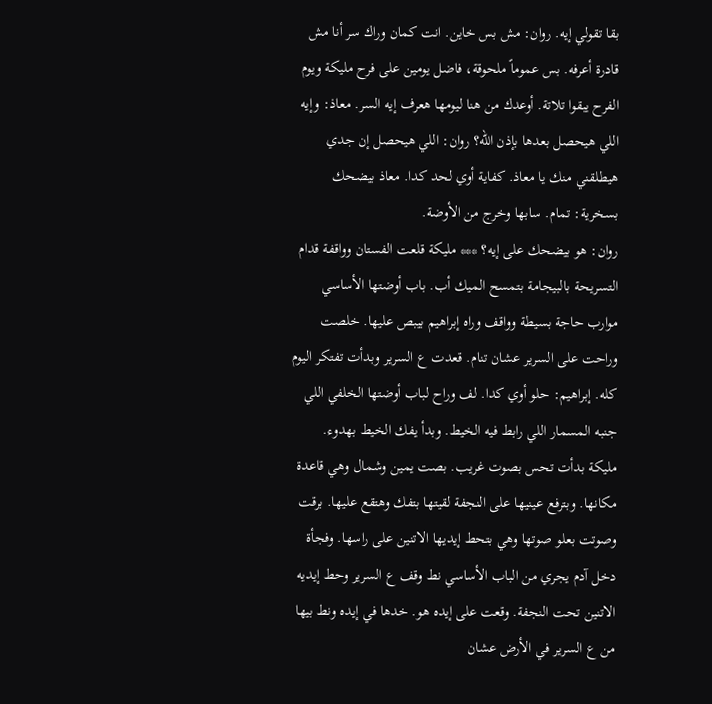بقا تقولي إيه. روان: مش بس خاين. انت كمان وراك سر أنا مش قادرة أعرفه. بس عموماً ملحوقة، فاضل يومين على فرح مليكة ويوم الفرح يبقوا تلاتة. أوعدك من هنا ليومها هعرف إيه السر. معاذ: وإيه اللي هيحصل بعدها بإذن الله؟ روان: اللي هيحصل إن جدي هيطلقني منك يا معاذ. كفاية أوي لحد كدا. معاذ بيضحك بسخرية: تمام. سابها وخرج من الأوضة.
روان: هو بيضحك على إيه؟ *** مليكة قلعت الفستان وواقفة قدام التسريحة بالبيجامة بتمسح الميك أب. باب أوضتها الأساسي موارب حاجة بسيطة وواقف وراه إبراهيم بيبص عليها. خلصت وراحت على السرير عشان تنام. قعدت ع السرير وبدأت تفتكر اليوم كله. إبراهيم: حلو أوي كدا. لف وراح لباب أوضتها الخلفي اللي جنبه المسمار اللي رابط فيه الخيط. وبدأ يفك الخيط بهدوء.
مليكة بدأت تحس بصوت غريب. بصت يمين وشمال وهي قاعدة مكانها. وبترفع عينيها على النجفة لقيتها بتفك وهتقع عليها. برقت وصوتت بعلو صوتها وهي بتحط إيديها الاتنين على راسها. وفجأة دخل آدم يجري من الباب الأساسي نط وقف ع السرير وحط إيديه الاتنين تحت النجفة. وقعت على إيده هو. خدها في إيده ونط بيها من ع السرير في الأرض عشان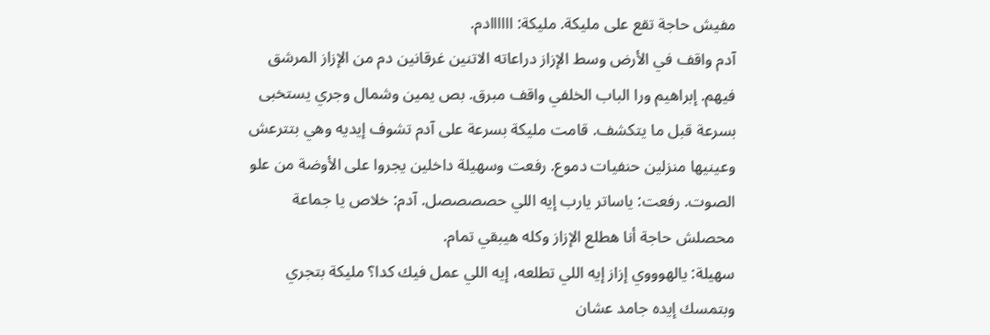مفيش حاجة تقع على مليكة. مليكة: اااااادم.
آدم واقف في الأرض وسط الإزاز دراعاته الاتنين غرقانين دم من الإزاز المرشق فيهم. إبراهيم ورا الباب الخلفي واقف مبرق. بص يمين وشمال وجري يستخبى بسرعة قبل ما يتكشف. قامت مليكة بسرعة على آدم تشوف إيديه وهي بتترعش وعينيها منزلين حنفيات دموع. رفعت وسهيلة داخلين يجروا على الأوضة من علو الصوت. رفعت: ياساتر يارب إيه اللي حصصصصل. آدم: خلاص يا جماعة محصلش حاجة أنا هطلع الإزاز وكله هيبقي تمام.
سهيلة: يالهوووي إزاز إيه اللي تطلعه، إيه اللي عمل فيك كدا؟ مليكة بتجري وبتمسك إيده جامد عشان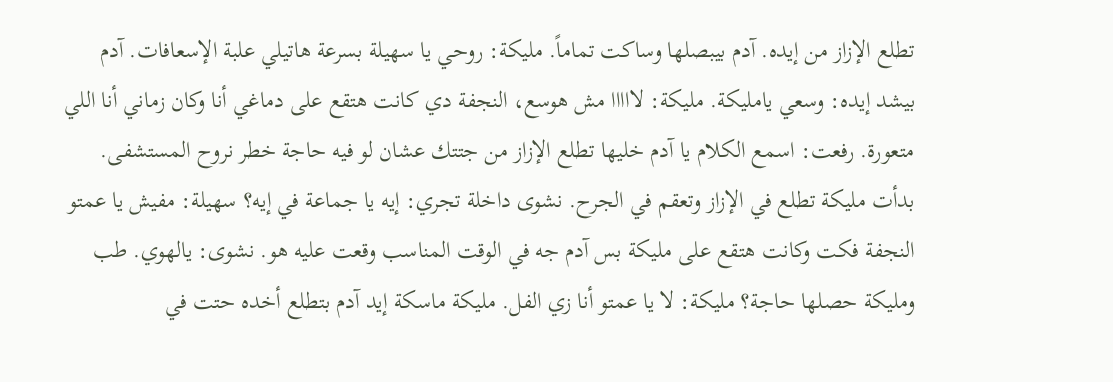تطلع الإزاز من إيده. آدم بيبصلها وساكت تماماً. مليكة: روحي يا سهيلة بسرعة هاتيلي علبة الإسعافات. آدم بيشد إيده: وسعي يامليكة. مليكة: لااااا مش هوسع، النجفة دي كانت هتقع على دماغي أنا وكان زماني أنا اللي متعورة. رفعت: اسمع الكلام يا آدم خليها تطلع الإزاز من جتتك عشان لو فيه حاجة خطر نروح المستشفى.
بدأت مليكة تطلع في الإزاز وتعقم في الجرح. نشوى داخلة تجري: إيه يا جماعة في إيه؟ سهيلة: مفيش يا عمتو النجفة فكت وكانت هتقع على مليكة بس آدم جه في الوقت المناسب وقعت عليه هو. نشوى: يالهوي. طب ومليكة حصلها حاجة؟ مليكة: لا يا عمتو أنا زي الفل. مليكة ماسكة إيد آدم بتطلع أخده حتت في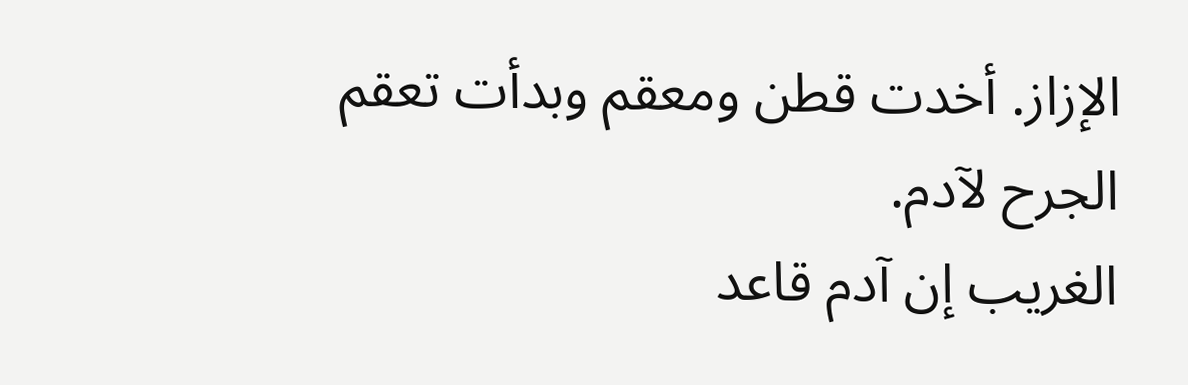الإزاز. أخدت قطن ومعقم وبدأت تعقم الجرح لآدم.
الغريب إن آدم قاعد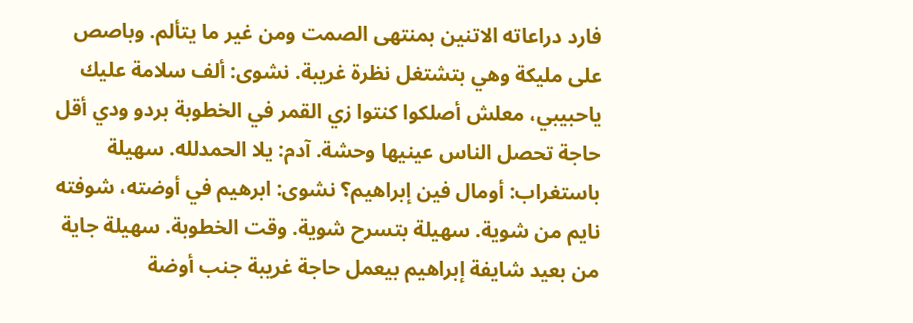فارد دراعاته الاتنين بمنتهى الصمت ومن غير ما يتألم. وباصص على مليكة وهي بتشتغل نظرة غريبة. نشوى: ألف سلامة عليك ياحبيبي، معلش أصلكوا كنتوا زي القمر في الخطوبة بردو ودي أقل حاجة تحصل الناس عينيها وحشة. آدم: يلا الحمدلله. سهيلة باستغراب: أومال فين إبراهيم؟ نشوى: ابرهيم في أوضته، شوفته نايم من شوية. سهيلة بتسرح شوية. وقت الخطوبة. سهيلة جاية من بعيد شايفة إبراهيم بيعمل حاجة غريبة جنب أوضة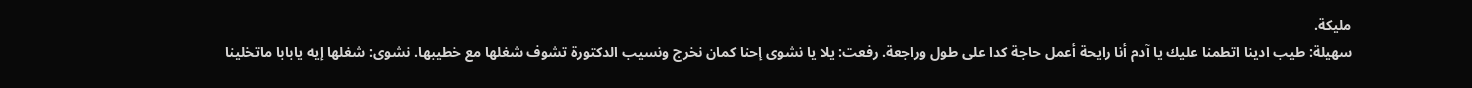مليكة.
سهيلة: طيب ادينا اتطمنا عليك يا آدم أنا رايحة أعمل حاجة كدا على طول وراجعة. رفعت: يلا يا نشوى إحنا كمان نخرج ونسيب الدكتورة تشوف شغلها مع خطيبها. نشوى: شغلها إيه يابابا ماتخلينا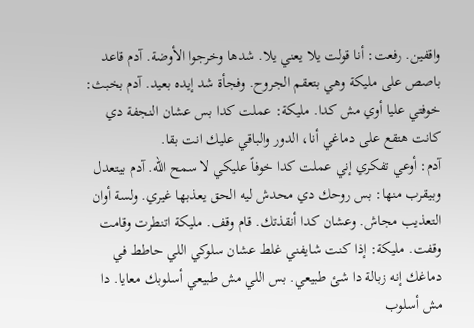واقفين. رفعت: أنا قولت يلا يعني يلا. شدها وخرجوا الأوضة. آدم قاعد باصص على مليكة وهي بتعقم الجروح. وفجأة شد إيده بعيد. آدم بخبث: خوفتي عليا أوي مش كدا. مليكة: عملت كدا بس عشان النجفة دي كانت هتقع على دماغي أنا، الدور والباقي عليك انت بقا.
آدم: أوعي تفكري إني عملت كدا خوفاً عليكي لا سمح الله. آدم بيتعدل وبيقرب منها: بس روحك دي محدش ليه الحق يعذبها غيري. ولسة أوان التعذيب مجاش. وعشان كدا أنقذتك. قام وقف. مليكة اتنطرت وقامت وقفت. مليكة: إذا كنت شايفني غلط عشان سلوكي اللي حاطط في دماغك إنه زبالة دا شئ طبيعي. بس اللي مش طبيعي أسلوبك معايا. دا مش أسلوب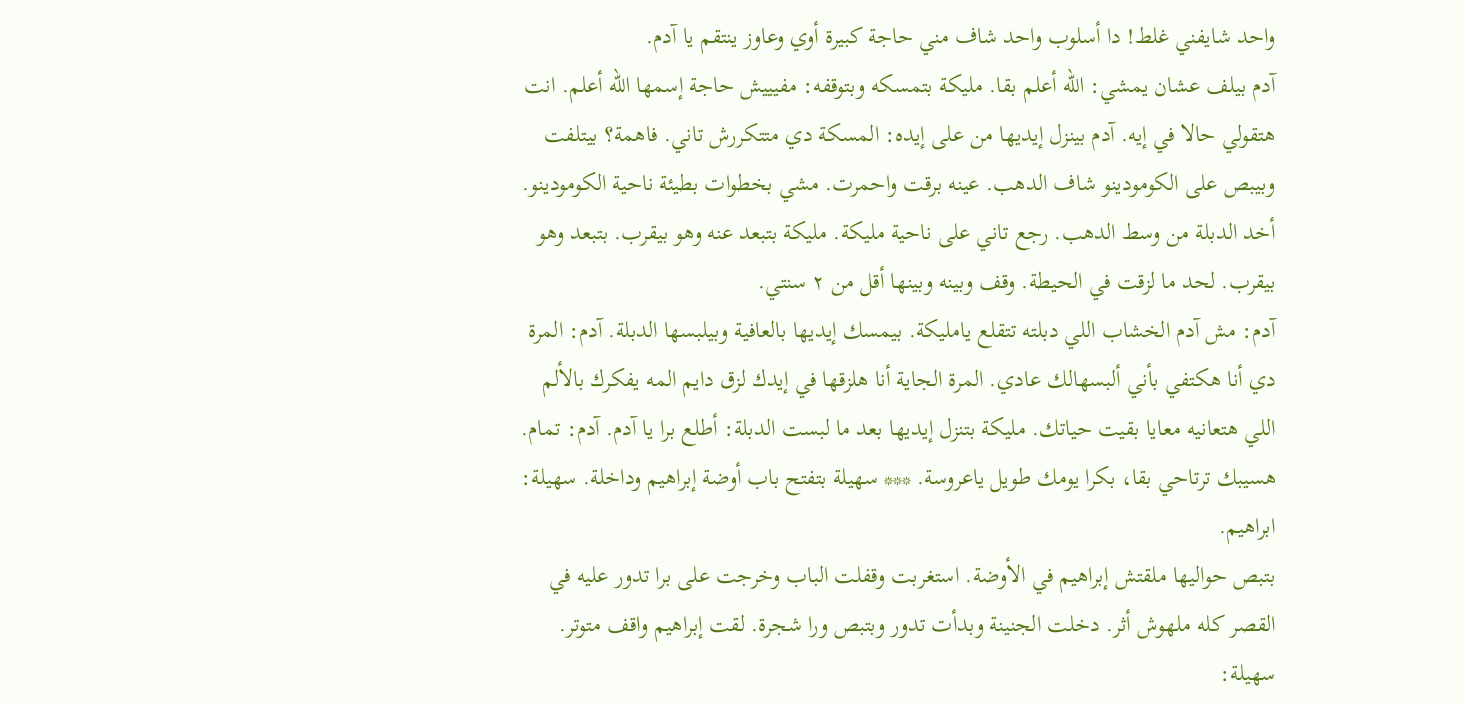واحد شايفني غلط! دا أسلوب واحد شاف مني حاجة كبيرة أوي وعاوز ينتقم يا آدم.
آدم بيلف عشان يمشي: الله أعلم بقا. مليكة بتمسكه وبتوقفه: مفيييش حاجة إسمها الله أعلم. انت هتقولي حالا في إيه. آدم بينزل إيديها من على إيده: المسكة دي متتكررش تاني. فاهمة؟ بيتلفت وبيبص على الكومودينو شاف الدهب. عينه برقت واحمرت. مشي بخطوات بطيئة ناحية الكومودينو. أخد الدبلة من وسط الدهب. رجع تاني على ناحية مليكة. مليكة بتبعد عنه وهو بيقرب. بتبعد وهو بيقرب. لحد ما لزقت في الحيطة. وقف وبينه وبينها أقل من ٢ سنتي.
آدم: مش آدم الخشاب اللي دبلته تتقلع يامليكة. بيمسك إيديها بالعافية وبيلبسها الدبلة. آدم: المرة دي أنا هكتفي بأني ألبسهالك عادي. المرة الجاية أنا هلزقها في إيدك لزق دايم المه يفكرك بالألم اللي هتعانيه معايا بقيت حياتك. مليكة بتنزل إيديها بعد ما لبست الدبلة: أطلع برا يا آدم. آدم: تمام. هسيبك ترتاحي بقا، بكرا يومك طويل ياعروسة. *** سهيلة بتفتح باب أوضة إبراهيم وداخلة. سهيلة: ابراهيم.
بتبص حواليها ملقتش إبراهيم في الأوضة. استغربت وقفلت الباب وخرجت على برا تدور عليه في القصر كله ملهوش أثر. دخلت الجنينة وبدأت تدور وبتبص ورا شجرة. لقت إبراهيم واقف متوتر. سهيلة: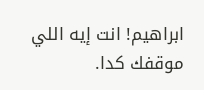ابراهيم! انت إيه اللي موقفك كدا.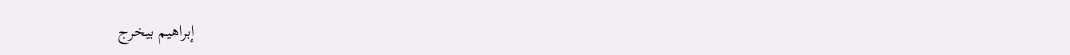إبراهيم بيخرج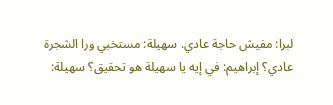لبرا: مفيش حاجة عادي. سهيلة: مستخبي ورا الشجرة عادي؟ إبراهيم: في إيه يا سهيلة هو تحقيق؟ سهيلة: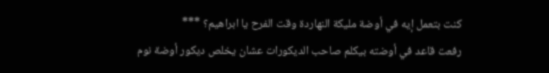كنت بتعمل إيه في أوضة مليكة النهاردة وقت الفرح يا ابراهيم؟ ***
رفعت قاعد في أوضته بيكلم صاحب الديكورات عشان يخلص ديكور أوضة نوم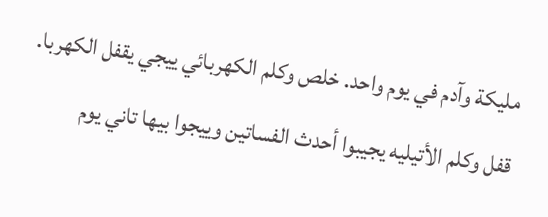مليكة وآدم في يوم واحد. خلص وكلم الكهربائي ييجي يقفل الكهربا. قفل وكلم الأتيليه يجيبوا أحدث الفساتين وييجوا بيها تاني يوم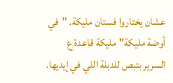عشان يختاروا فستان مليكة. "في أوضة مليكة" مليكة قاعدة ع السرير بتبص للدبلة اللي في إيديها.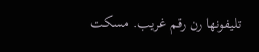تليفونها رن رقم غريب. مسكت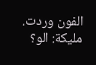الفون وردت. مليكة: الو؟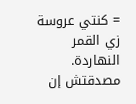= كنتي عروسة زي القمر النهاردة. مصدقتش إن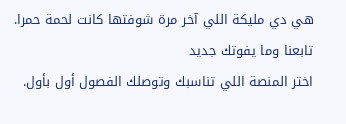هي دي مليكة اللي آخر مرة شوفتها كانت لحمة حمرا.
تابعنا وما يفوتك جديد
اختر المنصة اللي تناسبك وتوصلك الفصول أول بأول.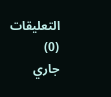التعليقات (0)
جاري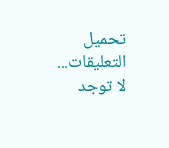تحميل التعليقات...
لا توجد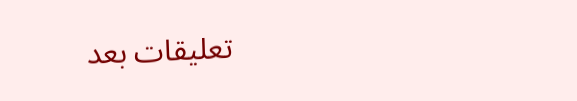تعليقات بعد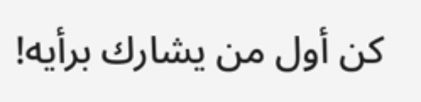كن أول من يشارك برأيه!